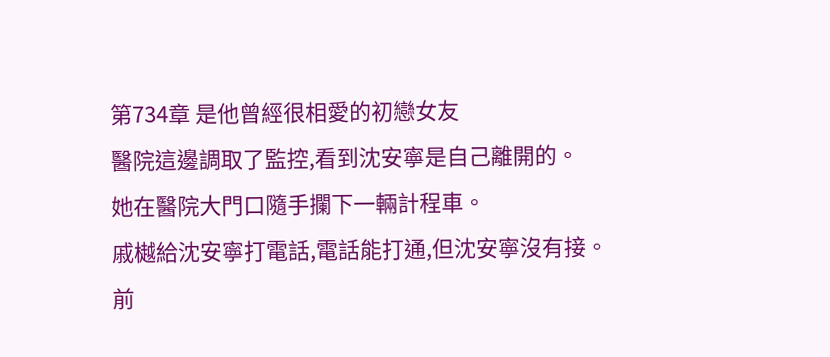第734章 是他曾經很相愛的初戀女友
醫院這邊調取了監控,看到沈安寧是自己離開的。
她在醫院大門口隨手攔下一輛計程車。
戚樾給沈安寧打電話,電話能打通,但沈安寧沒有接。
前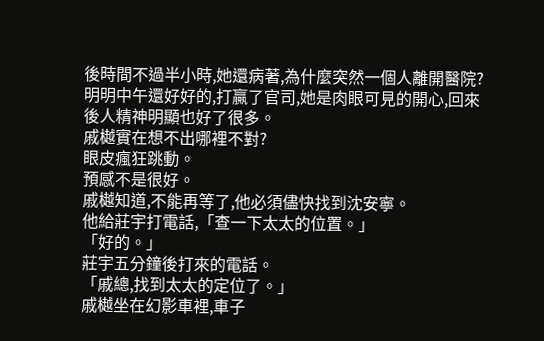後時間不過半小時,她還病著,為什麼突然一個人離開醫院?
明明中午還好好的,打贏了官司,她是肉眼可見的開心,回來後人精神明顯也好了很多。
戚樾實在想不出哪裡不對?
眼皮瘋狂跳動。
預感不是很好。
戚樾知道,不能再等了,他必須儘快找到沈安寧。
他給莊宇打電話,「查一下太太的位置。」
「好的。」
莊宇五分鐘後打來的電話。
「戚總,找到太太的定位了。」
戚樾坐在幻影車裡,車子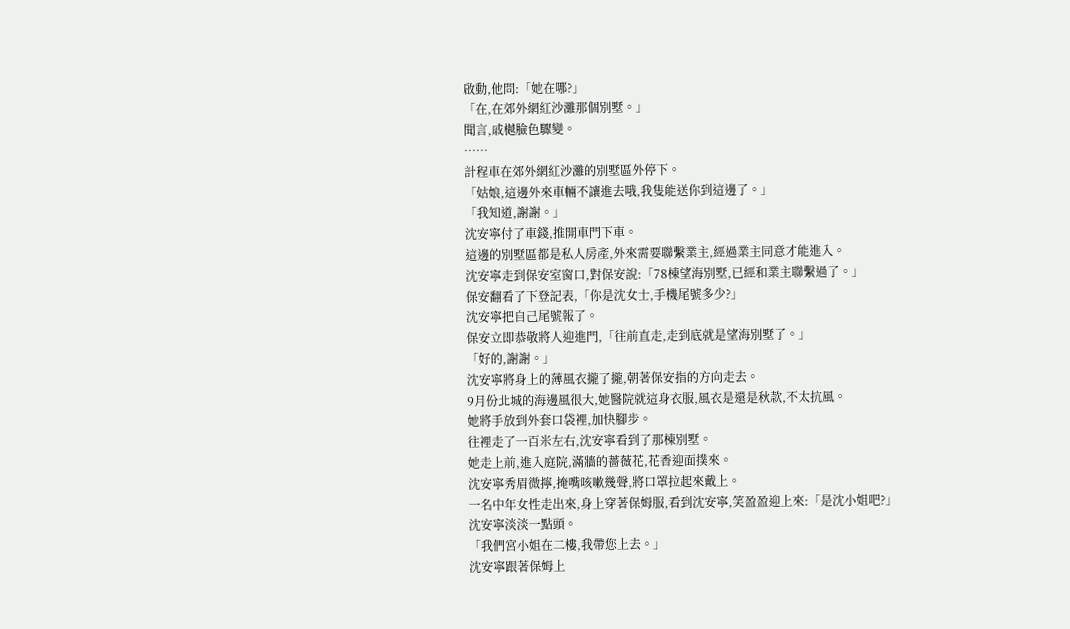啟動,他問:「她在哪?」
「在,在郊外網紅沙灘那個別墅。」
聞言,戚樾臉色驟變。
……
計程車在郊外網紅沙灘的別墅區外停下。
「姑娘,這邊外來車輛不讓進去哦,我隻能送你到這邊了。」
「我知道,謝謝。」
沈安寧付了車錢,推開車門下車。
這邊的別墅區都是私人房產,外來需要聯繫業主,經過業主同意才能進入。
沈安寧走到保安室窗口,對保安說:「78棟望海別墅,已經和業主聯繫過了。」
保安翻看了下登記表,「你是沈女士,手機尾號多少?」
沈安寧把自己尾號報了。
保安立即恭敬將人迎進門,「往前直走,走到底就是望海別墅了。」
「好的,謝謝。」
沈安寧將身上的薄風衣攏了攏,朝著保安指的方向走去。
9月份北城的海邊風很大,她醫院就這身衣服,風衣是還是秋款,不太抗風。
她將手放到外套口袋裡,加快腳步。
往裡走了一百米左右,沈安寧看到了那棟別墅。
她走上前,進入庭院,滿牆的薔薇花,花香迎面撲來。
沈安寧秀眉微擰,掩嘴咳嗽幾聲,將口罩拉起來戴上。
一名中年女性走出來,身上穿著保姆服,看到沈安寧,笑盈盈迎上來:「是沈小姐吧?」
沈安寧淡淡一點頭。
「我們宮小姐在二樓,我帶您上去。」
沈安寧跟著保姆上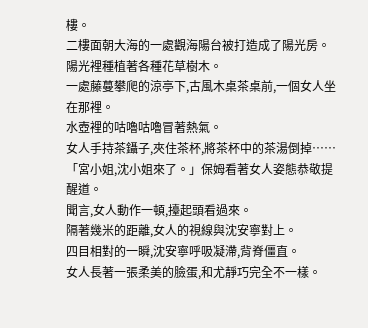樓。
二樓面朝大海的一處觀海陽台被打造成了陽光房。
陽光裡種植著各種花草樹木。
一處藤蔓攀爬的涼亭下,古風木桌茶桌前,一個女人坐在那裡。
水壺裡的咕嚕咕嚕冒著熱氣。
女人手持茶鑷子,夾住茶杯,將茶杯中的茶湯倒掉……
「宮小姐,沈小姐來了。」保姆看著女人姿態恭敬提醒道。
聞言,女人動作一頓,擡起頭看過來。
隔著幾米的距離,女人的視線與沈安寧對上。
四目相對的一瞬,沈安寧呼吸凝滯,背脊僵直。
女人長著一張柔美的臉蛋,和尤靜巧完全不一樣。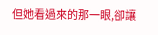但她看過來的那一眼,卻讓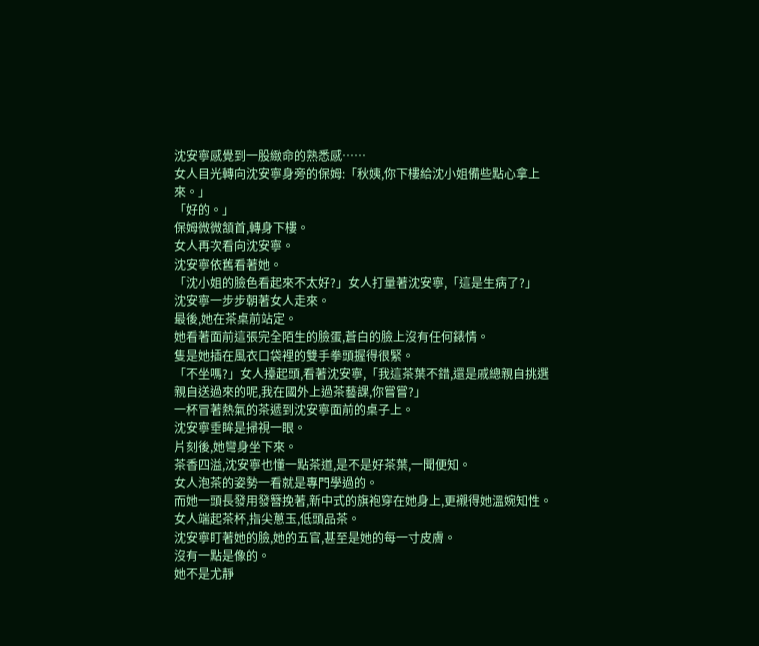沈安寧感覺到一股緻命的熟悉感……
女人目光轉向沈安寧身旁的保姆:「秋姨,你下樓給沈小姐備些點心拿上來。」
「好的。」
保姆微微頷首,轉身下樓。
女人再次看向沈安寧。
沈安寧依舊看著她。
「沈小姐的臉色看起來不太好?」女人打量著沈安寧,「這是生病了?」
沈安寧一步步朝著女人走來。
最後,她在茶桌前站定。
她看著面前這張完全陌生的臉蛋,蒼白的臉上沒有任何錶情。
隻是她插在風衣口袋裡的雙手拳頭握得很緊。
「不坐嗎?」女人擡起頭,看著沈安寧,「我這茶葉不錯,還是戚總親自挑選親自送過來的呢,我在國外上過茶藝課,你嘗嘗?」
一杯冒著熱氣的茶遞到沈安寧面前的桌子上。
沈安寧垂眸是掃視一眼。
片刻後,她彎身坐下來。
茶香四溢,沈安寧也懂一點茶道,是不是好茶葉,一聞便知。
女人泡茶的姿勢一看就是專門學過的。
而她一頭長發用發簪挽著,新中式的旗袍穿在她身上,更襯得她溫婉知性。
女人端起茶杯,指尖蔥玉,低頭品茶。
沈安寧盯著她的臉,她的五官,甚至是她的每一寸皮膚。
沒有一點是像的。
她不是尤靜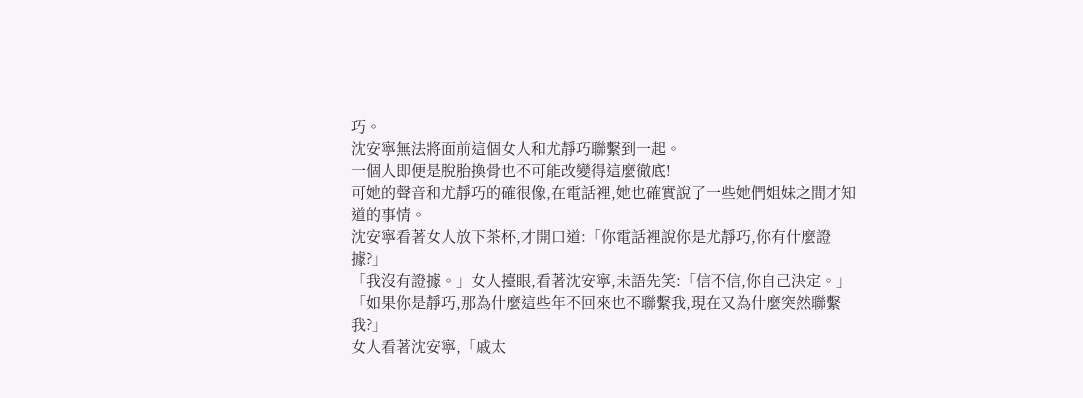巧。
沈安寧無法將面前這個女人和尤靜巧聯繫到一起。
一個人即便是脫胎換骨也不可能改變得這麼徹底!
可她的聲音和尤靜巧的確很像,在電話裡,她也確實說了一些她們姐妹之間才知道的事情。
沈安寧看著女人放下茶杯,才開口道:「你電話裡說你是尤靜巧,你有什麼證據?」
「我沒有證據。」女人擡眼,看著沈安寧,未語先笑:「信不信,你自己決定。」
「如果你是靜巧,那為什麼這些年不回來也不聯繫我,現在又為什麼突然聯繫我?」
女人看著沈安寧,「戚太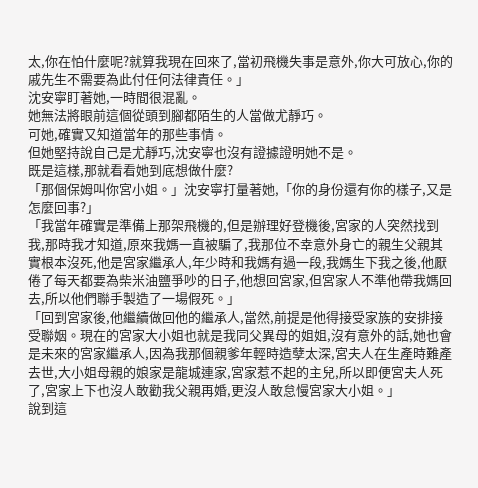太,你在怕什麼呢?就算我現在回來了,當初飛機失事是意外,你大可放心,你的戚先生不需要為此付任何法律責任。」
沈安寧盯著她,一時間很混亂。
她無法將眼前這個從頭到腳都陌生的人當做尤靜巧。
可她,確實又知道當年的那些事情。
但她堅持說自己是尤靜巧,沈安寧也沒有證據證明她不是。
既是這樣,那就看看她到底想做什麼?
「那個保姆叫你宮小姐。」沈安寧打量著她,「你的身份還有你的樣子,又是怎麼回事?」
「我當年確實是準備上那架飛機的,但是辦理好登機後,宮家的人突然找到我,那時我才知道,原來我媽一直被騙了,我那位不幸意外身亡的親生父親其實根本沒死,他是宮家繼承人,年少時和我媽有過一段,我媽生下我之後,他厭倦了每天都要為柴米油鹽爭吵的日子,他想回宮家,但宮家人不準他帶我媽回去,所以他們聯手製造了一場假死。」
「回到宮家後,他繼續做回他的繼承人,當然,前提是他得接受家族的安排接受聯姻。現在的宮家大小姐也就是我同父異母的姐姐,沒有意外的話,她也會是未來的宮家繼承人,因為我那個親爹年輕時造孽太深,宮夫人在生產時難產去世,大小姐母親的娘家是龍城連家,宮家惹不起的主兒,所以即便宮夫人死了,宮家上下也沒人敢勸我父親再婚,更沒人敢怠慢宮家大小姐。」
說到這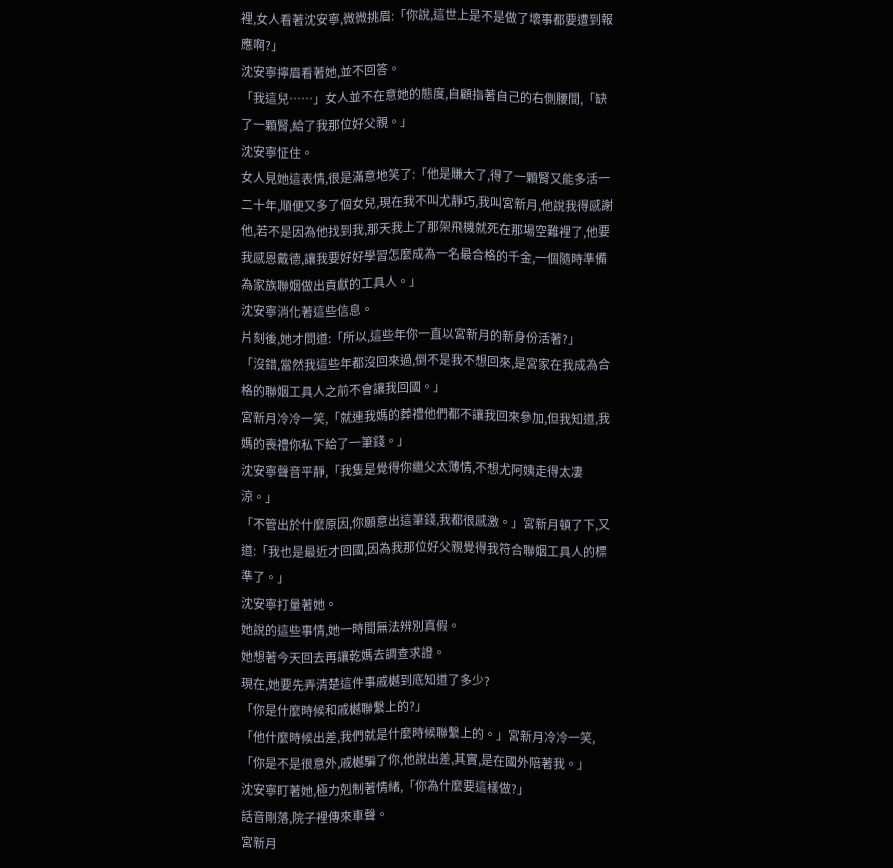裡,女人看著沈安寧,微微挑眉:「你說,這世上是不是做了壞事都要遭到報應啊?」
沈安寧擰眉看著她,並不回答。
「我這兒……」女人並不在意她的態度,自顧指著自己的右側腰間,「缺了一顆腎,給了我那位好父親。」
沈安寧怔住。
女人見她這表情,很是滿意地笑了:「他是賺大了,得了一顆腎又能多活一二十年,順便又多了個女兒,現在我不叫尤靜巧,我叫宮新月,他說我得感謝他,若不是因為他找到我,那天我上了那架飛機就死在那場空難裡了,他要我感恩戴德,讓我要好好學習怎麼成為一名最合格的千金,一個隨時準備為家族聯姻做出貢獻的工具人。」
沈安寧消化著這些信息。
片刻後,她才問道:「所以,這些年你一直以宮新月的新身份活著?」
「沒錯,當然我這些年都沒回來過,倒不是我不想回來,是宮家在我成為合格的聯姻工具人之前不會讓我回國。」
宮新月冷冷一笑,「就連我媽的葬禮他們都不讓我回來參加,但我知道,我媽的喪禮你私下給了一筆錢。」
沈安寧聲音平靜,「我隻是覺得你繼父太薄情,不想尤阿姨走得太凄涼。」
「不管出於什麼原因,你願意出這筆錢,我都很感激。」宮新月頓了下,又道:「我也是最近才回國,因為我那位好父親覺得我符合聯姻工具人的標準了。」
沈安寧打量著她。
她說的這些事情,她一時間無法辨別真假。
她想著今天回去再讓乾媽去調查求證。
現在,她要先弄清楚這件事戚樾到底知道了多少?
「你是什麼時候和戚樾聯繫上的?」
「他什麼時候出差,我們就是什麼時候聯繫上的。」宮新月冷冷一笑,「你是不是很意外,戚樾騙了你,他說出差,其實,是在國外陪著我。」
沈安寧盯著她,極力剋制著情緒,「你為什麼要這樣做?」
話音剛落,院子裡傳來車聲。
宮新月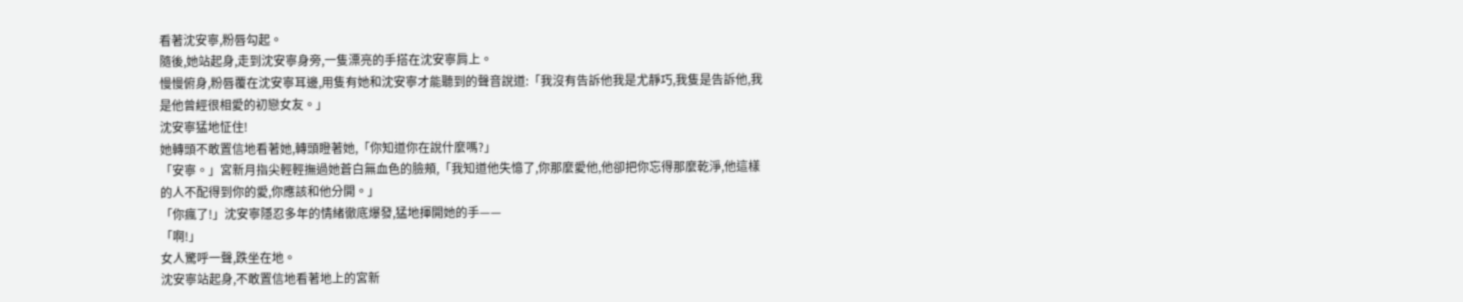看著沈安寧,粉唇勾起。
隨後,她站起身,走到沈安寧身旁,一隻漂亮的手搭在沈安寧肩上。
慢慢俯身,粉唇覆在沈安寧耳邊,用隻有她和沈安寧才能聽到的聲音說道:「我沒有告訴他我是尤靜巧,我隻是告訴他,我是他曾經很相愛的初戀女友。」
沈安寧猛地怔住!
她轉頭不敢置信地看著她,轉頭瞪著她,「你知道你在說什麼嗎?」
「安寧。」宮新月指尖輕輕撫過她蒼白無血色的臉頰,「我知道他失憶了,你那麼愛他,他卻把你忘得那麼乾淨,他這樣的人不配得到你的愛,你應該和他分開。」
「你瘋了!」沈安寧隱忍多年的情緒徹底爆發,猛地揮開她的手——
「啊!」
女人驚呼一聲,跌坐在地。
沈安寧站起身,不敢置信地看著地上的宮新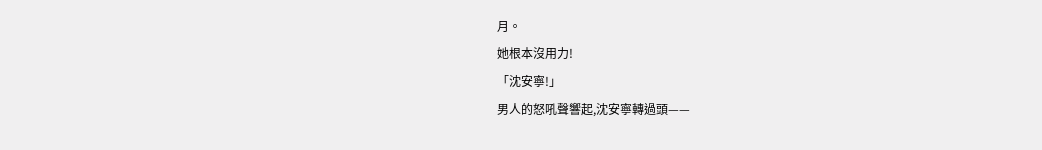月。
她根本沒用力!
「沈安寧!」
男人的怒吼聲響起,沈安寧轉過頭——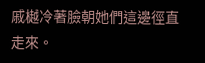戚樾冷著臉朝她們這邊徑直走來。